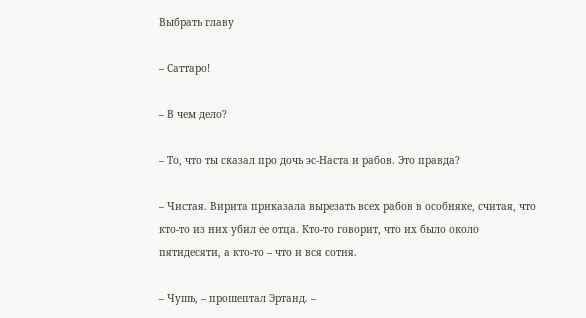Выбрать главу

– Саттаро!

– В чем дело?

– То, что ты сказал про дочь эс-Наста и рабов. Это правда?

– Чистая. Вирита приказала вырезать всех рабов в особняке, считая, что кто-то из них убил ее отца. Кто-то говорит, что их было около пятидесяти, а кто-то – что и вся сотня.

– Чушь, – прошептал Эртанд. –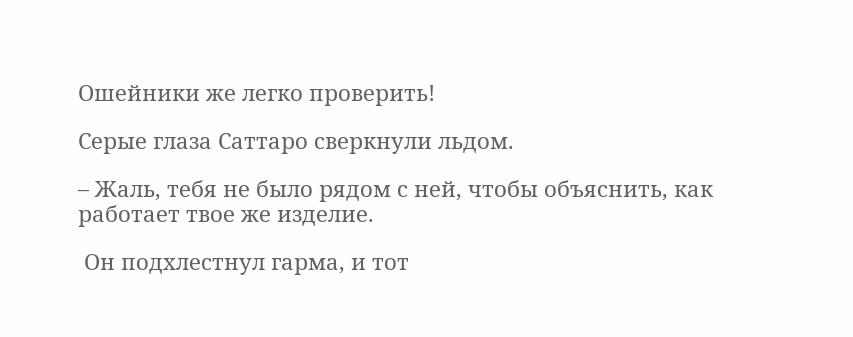Ошейники же легко проверить!

Серые глаза Саттаро сверкнули льдом.

– Жаль, тебя не было рядом с ней, чтобы объяснить, как работает твое же изделие.

 Он подхлестнул гарма, и тот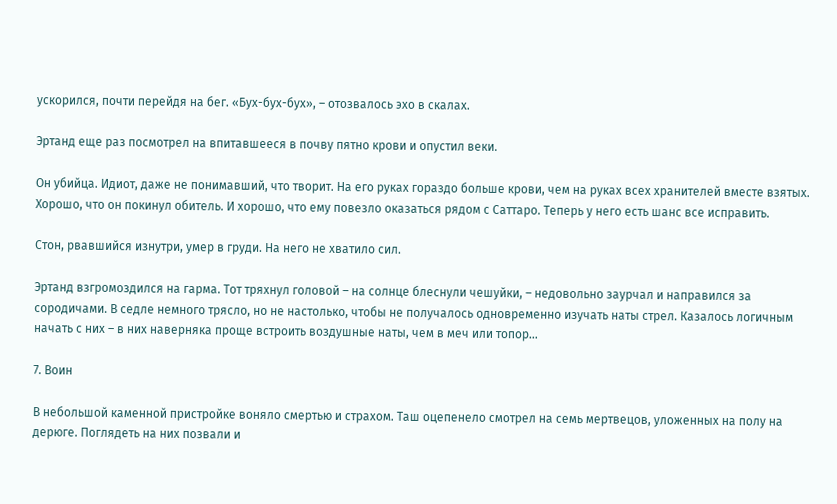ускорился, почти перейдя на бег. «Бух-бух-бух», – отозвалось эхо в скалах.

Эртанд еще раз посмотрел на впитавшееся в почву пятно крови и опустил веки.

Он убийца. Идиот, даже не понимавший, что творит. На его руках гораздо больше крови, чем на руках всех хранителей вместе взятых. Хорошо, что он покинул обитель. И хорошо, что ему повезло оказаться рядом с Саттаро. Теперь у него есть шанс все исправить.

Стон, рвавшийся изнутри, умер в груди. На него не хватило сил.

Эртанд взгромоздился на гарма. Тот тряхнул головой – на солнце блеснули чешуйки, – недовольно заурчал и направился за сородичами. В седле немного трясло, но не настолько, чтобы не получалось одновременно изучать наты стрел. Казалось логичным начать с них – в них наверняка проще встроить воздушные наты, чем в меч или топор…

7. Воин

В небольшой каменной пристройке воняло смертью и страхом. Таш оцепенело смотрел на семь мертвецов, уложенных на полу на дерюге. Поглядеть на них позвали и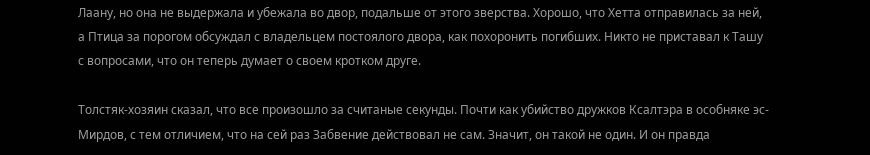Лаану, но она не выдержала и убежала во двор, подальше от этого зверства. Хорошо, что Хетта отправилась за ней, а Птица за порогом обсуждал с владельцем постоялого двора, как похоронить погибших. Никто не приставал к Ташу с вопросами, что он теперь думает о своем кротком друге.

Толстяк-хозяин сказал, что все произошло за считаные секунды. Почти как убийство дружков Ксалтэра в особняке эс-Мирдов, с тем отличием, что на сей раз Забвение действовал не сам. Значит, он такой не один. И он правда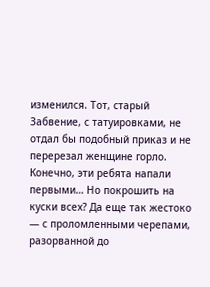изменился. Тот, старый Забвение, с татуировками, не отдал бы подобный приказ и не перерезал женщине горло. Конечно, эти ребята напали первыми… Но покрошить на куски всех? Да еще так жестоко — с проломленными черепами, разорванной до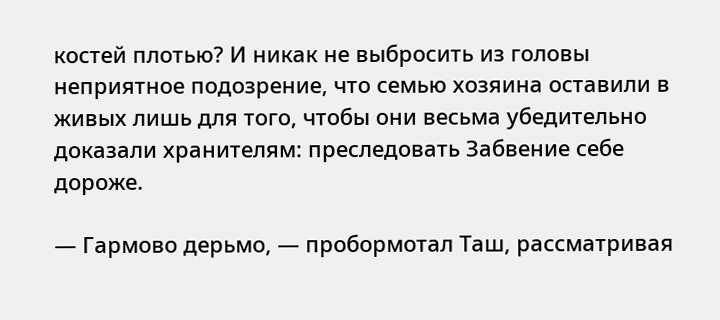костей плотью? И никак не выбросить из головы неприятное подозрение, что семью хозяина оставили в живых лишь для того, чтобы они весьма убедительно доказали хранителям: преследовать Забвение себе дороже.

— Гармово дерьмо, — пробормотал Таш, рассматривая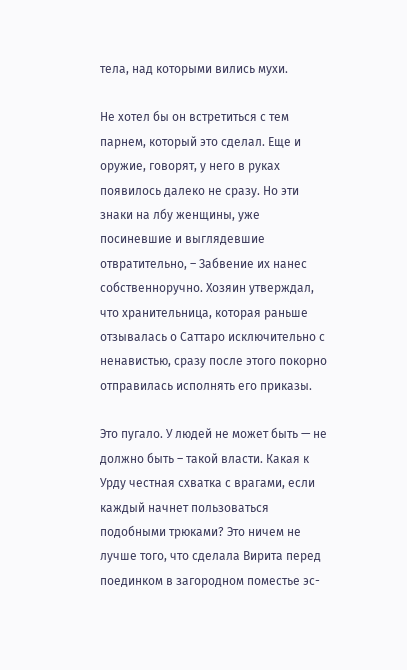тела, над которыми вились мухи.

Не хотел бы он встретиться с тем парнем, который это сделал. Еще и оружие, говорят, у него в руках появилось далеко не сразу. Но эти знаки на лбу женщины, уже посиневшие и выглядевшие отвратительно, – Забвение их нанес собственноручно. Хозяин утверждал, что хранительница, которая раньше отзывалась о Саттаро исключительно с ненавистью, сразу после этого покорно отправилась исполнять его приказы.

Это пугало. У людей не может быть — не должно быть – такой власти. Какая к Урду честная схватка с врагами, если каждый начнет пользоваться подобными трюками? Это ничем не лучше того, что сделала Вирита перед поединком в загородном поместье эс-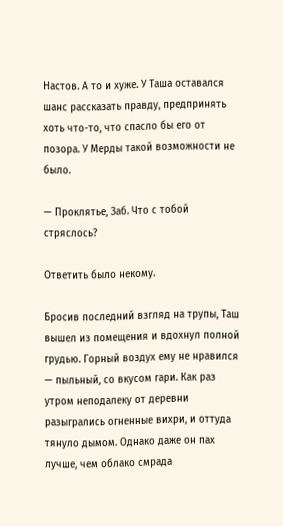Настов. А то и хуже. У Таша оставался шанс рассказать правду, предпринять хоть что-то, что спасло бы его от позора. У Мерды такой возможности не было.

— Проклятье, Заб. Что с тобой стряслось?

Ответить было некому.

Бросив последний взгляд на трупы, Таш вышел из помещения и вдохнул полной грудью. Горный воздух ему не нравился — пыльный, со вкусом гари. Как раз утром неподалеку от деревни разыгрались огненные вихри, и оттуда тянуло дымом. Однако даже он пах лучше, чем облако смрада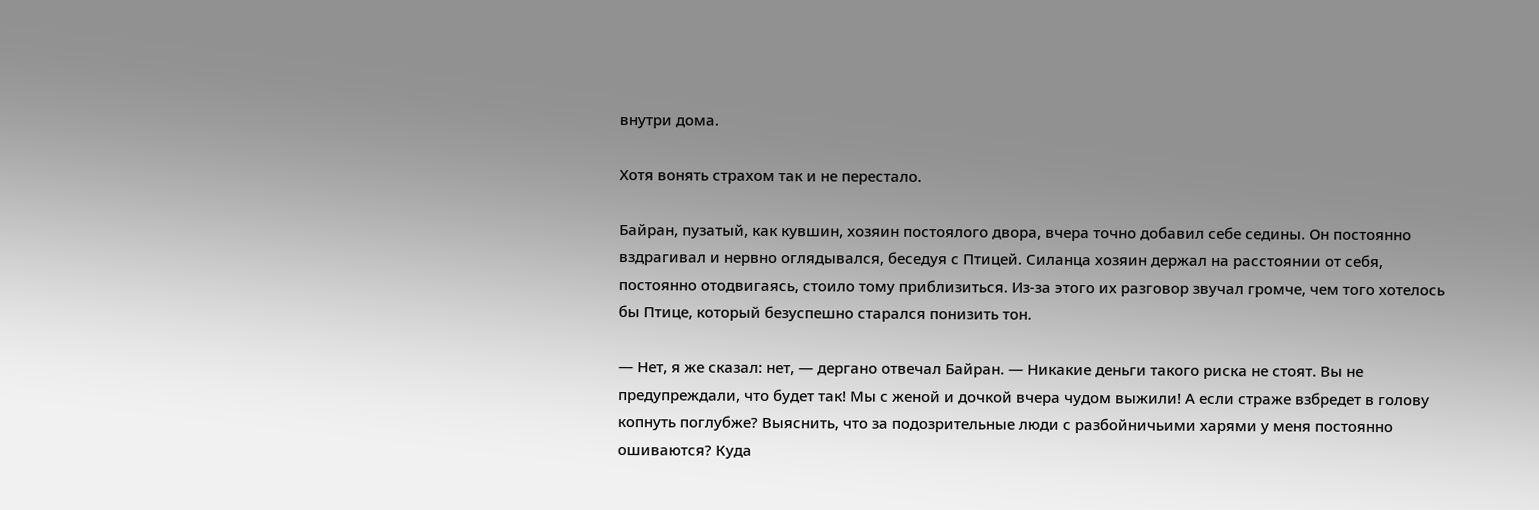внутри дома.

Хотя вонять страхом так и не перестало.

Байран, пузатый, как кувшин, хозяин постоялого двора, вчера точно добавил себе седины. Он постоянно вздрагивал и нервно оглядывался, беседуя с Птицей. Силанца хозяин держал на расстоянии от себя, постоянно отодвигаясь, стоило тому приблизиться. Из-за этого их разговор звучал громче, чем того хотелось бы Птице, который безуспешно старался понизить тон.

— Нет, я же сказал: нет, — дергано отвечал Байран. — Никакие деньги такого риска не стоят. Вы не предупреждали, что будет так! Мы с женой и дочкой вчера чудом выжили! А если страже взбредет в голову копнуть поглубже? Выяснить, что за подозрительные люди с разбойничьими харями у меня постоянно ошиваются? Куда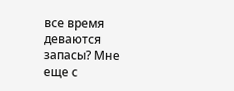все время деваются запасы? Мне еще с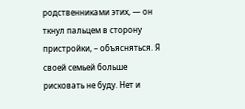родственниками этих, — он ткнул пальцем в сторону пристройки, – объясняться. Я своей семьей больше рисковать не буду. Нет и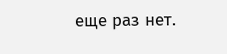еще раз нет.